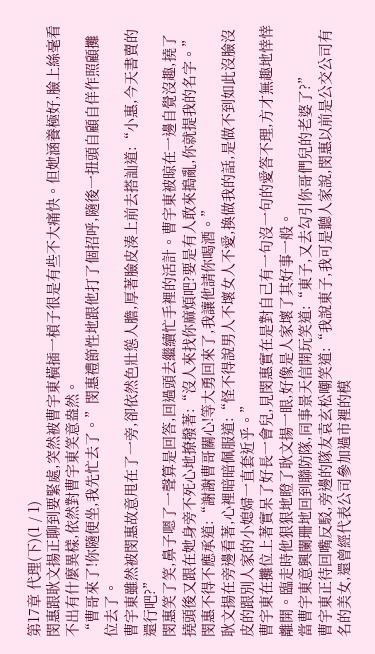第17章 代理(下)(1 / 1)
閔惠跟耿文揚正聊到要緊處,突然被曹宇東橫插一槓子很是有些不大痛快。但她涵養極好,臉上絲毫看不出有什麼異樣,依然對曹宇東笑意盎然。
“曹哥來了!你隨便坐,我先忙去了。”閔惠禮節性地跟他打了個招呼,隨後一扭頭自顧自佯作照顧攤位去了。
曹宇東雖然被閔惠故意甩在了一旁,卻依然色壯慫人膽,厚著臉皮湊上前去搭訕道:“小惠,今天書賣的還行吧?”
閔惠笑了笑,鼻子嗯了一聲算是回答,回過頭去繼續忙手裡的活計。曹宇東被晾在一邊自覺沒趣,撓了撓頭後又跟在她身旁不死心地撩撥著:“沒人來找你麻煩吧?要是有人敢來搗亂,你就提我的名字。”
閔惠不得不應承道:“謝謝曹哥關心!等大勇回來了,我讓他請你喝酒。”
耿文揚在旁邊看著,心裡暗暗佩服道:“怪不得說男人不壞女人不愛,換做我的話,是做不到如此沒臉沒皮的跟別人家的小媳婦一直套近乎。”
曹宇東在攤位上著實呆了好長一會兒,見閔惠實在是對自己有一句沒一句的愛答不理,方才無趣地悻悻離開。臨走時他狠狠地瞪了耿文揚一眼,好像是人家壞了其好事一般。
當曹宇東意興闌珊地回到聯防隊,同事景天信開玩笑道:“東子,又去勾引你哥們兒的老婆了?”
曹宇東正待回嘴反駁,旁邊的隊友袁玄松嘲笑道:“我說東子,我可是聽人家說,閔惠以前是公交公司有名的美女,還曾經代表公司參加過市裡的模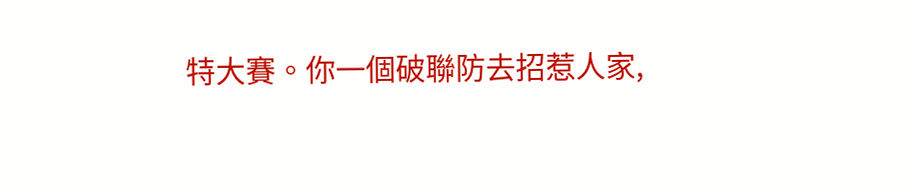特大賽。你一個破聯防去招惹人家,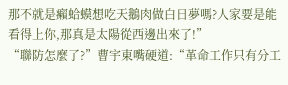那不就是癩蛤蟆想吃天鵝肉做白日夢嗎?人家要是能看得上你,那真是太陽從西邊出來了!”
“聯防怎麼了?”曹宇東嘴硬道:“革命工作只有分工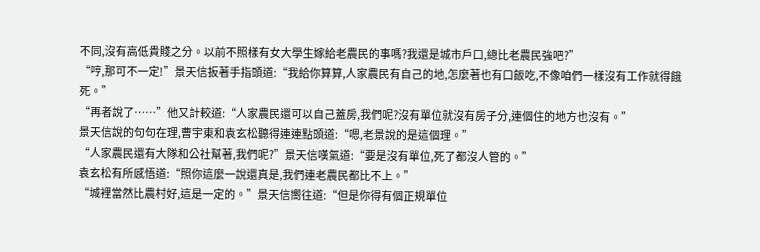不同,沒有高低貴賤之分。以前不照樣有女大學生嫁給老農民的事嗎?我還是城市戶口,總比老農民強吧?”
“哼,那可不一定!”景天信扳著手指頭道:“我給你算算,人家農民有自己的地,怎麼著也有口飯吃,不像咱們一樣沒有工作就得餓死。”
“再者說了……”他又計較道:“人家農民還可以自己蓋房,我們呢?沒有單位就沒有房子分,連個住的地方也沒有。”
景天信說的句句在理,曹宇東和袁玄松聽得連連點頭道:“嗯,老景說的是這個理。”
“人家農民還有大隊和公社幫著,我們呢?”景天信嘆氣道:“要是沒有單位,死了都沒人管的。”
袁玄松有所感悟道:“照你這麼一說還真是,我們連老農民都比不上。”
“城裡當然比農村好,這是一定的。”景天信嚮往道:“但是你得有個正規單位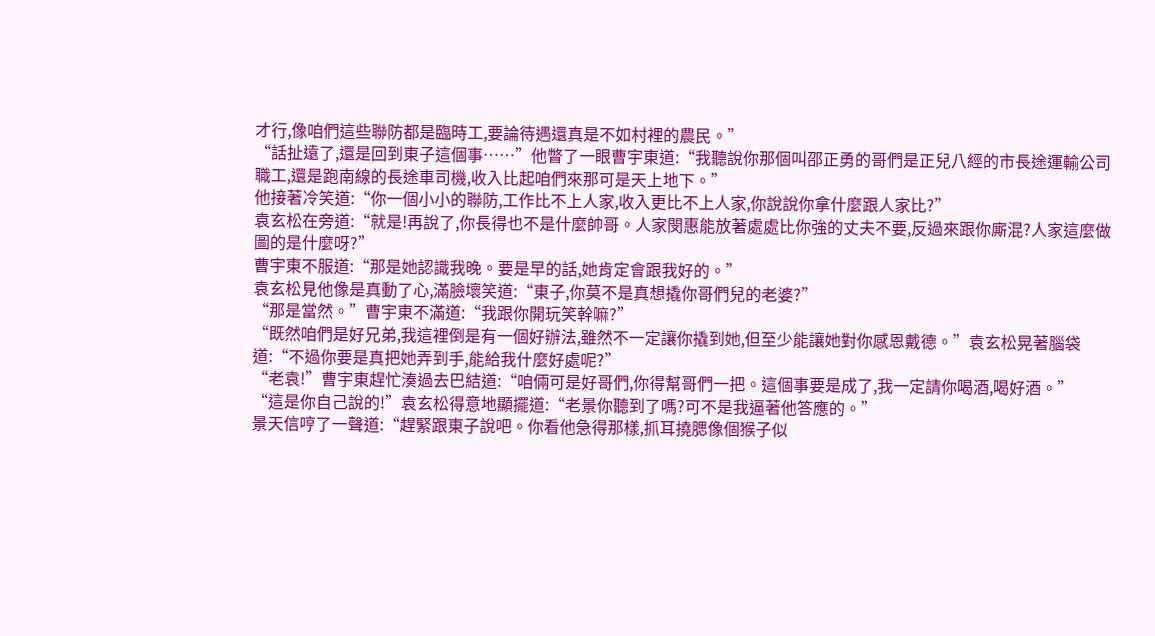才行,像咱們這些聯防都是臨時工,要論待遇還真是不如村裡的農民。”
“話扯遠了,還是回到東子這個事……”他瞥了一眼曹宇東道:“我聽說你那個叫邵正勇的哥們是正兒八經的市長途運輸公司職工,還是跑南線的長途車司機,收入比起咱們來那可是天上地下。”
他接著冷笑道:“你一個小小的聯防,工作比不上人家,收入更比不上人家,你說說你拿什麼跟人家比?”
袁玄松在旁道:“就是!再說了,你長得也不是什麼帥哥。人家閔惠能放著處處比你強的丈夫不要,反過來跟你廝混?人家這麼做圖的是什麼呀?”
曹宇東不服道:“那是她認識我晚。要是早的話,她肯定會跟我好的。”
袁玄松見他像是真動了心,滿臉壞笑道:“東子,你莫不是真想撬你哥們兒的老婆?”
“那是當然。”曹宇東不滿道:“我跟你開玩笑幹嘛?”
“既然咱們是好兄弟,我這裡倒是有一個好辦法,雖然不一定讓你撬到她,但至少能讓她對你感恩戴德。”袁玄松晃著腦袋道:“不過你要是真把她弄到手,能給我什麼好處呢?”
“老袁!”曹宇東趕忙湊過去巴結道:“咱倆可是好哥們,你得幫哥們一把。這個事要是成了,我一定請你喝酒,喝好酒。”
“這是你自己說的!”袁玄松得意地顯擺道:“老景你聽到了嗎?可不是我逼著他答應的。”
景天信哼了一聲道:“趕緊跟東子說吧。你看他急得那樣,抓耳撓腮像個猴子似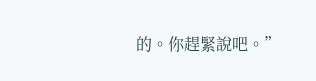的。你趕緊說吧。”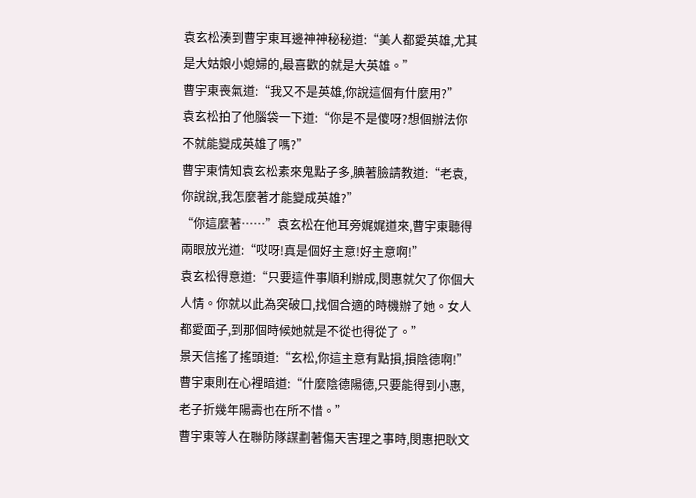袁玄松湊到曹宇東耳邊神神秘秘道:“美人都愛英雄,尤其是大姑娘小媳婦的,最喜歡的就是大英雄。”
曹宇東喪氣道:“我又不是英雄,你說這個有什麼用?”
袁玄松拍了他腦袋一下道:“你是不是傻呀?想個辦法你不就能變成英雄了嗎?”
曹宇東情知袁玄松素來鬼點子多,腆著臉請教道:“老袁,你說說,我怎麼著才能變成英雄?”
“你這麼著……”袁玄松在他耳旁娓娓道來,曹宇東聽得兩眼放光道:“哎呀!真是個好主意!好主意啊!”
袁玄松得意道:“只要這件事順利辦成,閔惠就欠了你個大人情。你就以此為突破口,找個合適的時機辦了她。女人都愛面子,到那個時候她就是不從也得從了。”
景天信搖了搖頭道:“玄松,你這主意有點損,損陰德啊!”
曹宇東則在心裡暗道:“什麼陰德陽德,只要能得到小惠,老子折幾年陽壽也在所不惜。”
曹宇東等人在聯防隊謀劃著傷天害理之事時,閔惠把耿文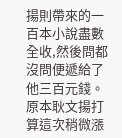揚則帶來的一百本小說盡數全收,然後問都沒問便遞給了他三百元錢。
原本耿文揚打算這次稍微漲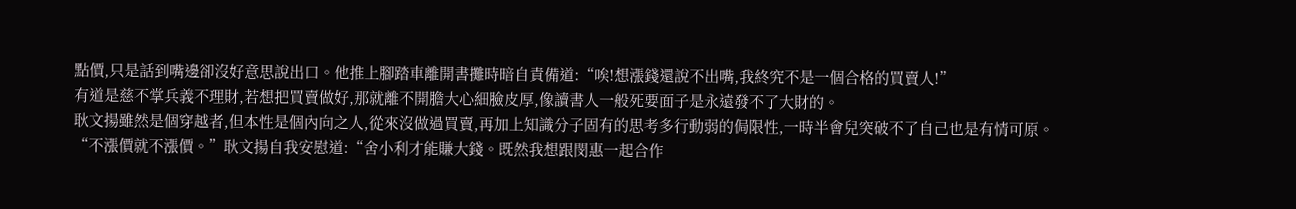點價,只是話到嘴邊卻沒好意思說出口。他推上腳踏車離開書攤時暗自責備道:“唉!想漲錢還說不出嘴,我終究不是一個合格的買賣人!”
有道是慈不掌兵義不理財,若想把買賣做好,那就離不開膽大心細臉皮厚,像讀書人一般死要面子是永遠發不了大財的。
耿文揚雖然是個穿越者,但本性是個內向之人,從來沒做過買賣,再加上知識分子固有的思考多行動弱的侷限性,一時半會兒突破不了自己也是有情可原。
“不漲價就不漲價。”耿文揚自我安慰道:“舍小利才能賺大錢。既然我想跟閔惠一起合作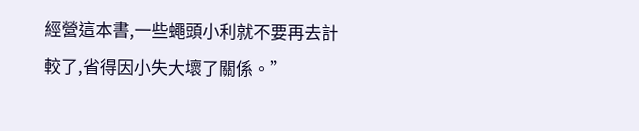經營這本書,一些蠅頭小利就不要再去計較了,省得因小失大壞了關係。”